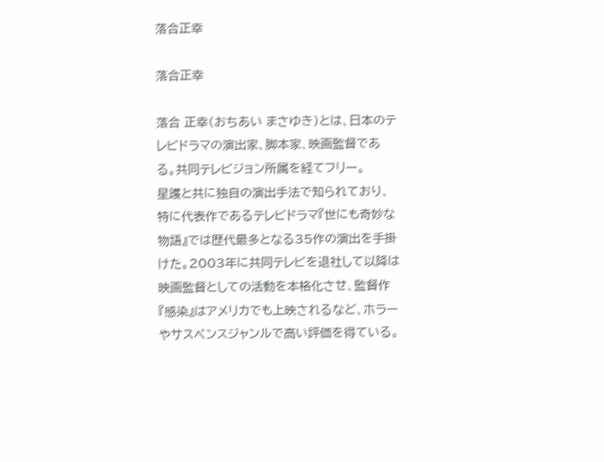落合正幸

落合正幸

落合 正幸(おちあい まさゆき)とは、日本のテレビドラマの演出家、脚本家、映画監督である。共同テレビジョン所属を経てフリー。
星護と共に独自の演出手法で知られており、特に代表作であるテレビドラマ『世にも奇妙な物語』では歴代最多となる35作の演出を手掛けた。2003年に共同テレビを退社して以降は映画監督としての活動を本格化させ、監督作『感染』はアメリカでも上映されるなど、ホラーやサスペンスジャンルで高い評価を得ている。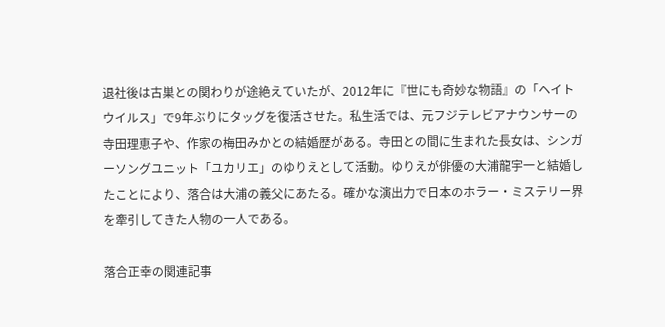退社後は古巣との関わりが途絶えていたが、2012年に『世にも奇妙な物語』の「ヘイトウイルス」で9年ぶりにタッグを復活させた。私生活では、元フジテレビアナウンサーの寺田理恵子や、作家の梅田みかとの結婚歴がある。寺田との間に生まれた長女は、シンガーソングユニット「ユカリエ」のゆりえとして活動。ゆりえが俳優の大浦龍宇一と結婚したことにより、落合は大浦の義父にあたる。確かな演出力で日本のホラー・ミステリー界を牽引してきた人物の一人である。

落合正幸の関連記事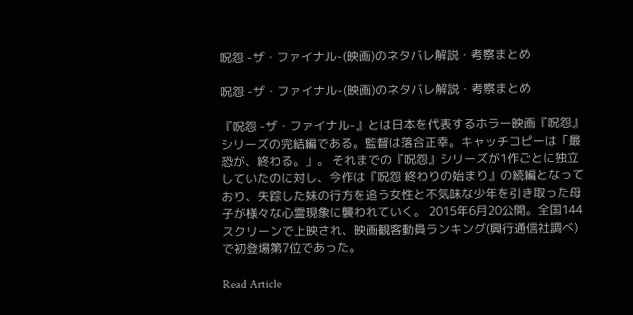呪怨 -ザ・ファイナル-(映画)のネタバレ解説・考察まとめ

呪怨 -ザ・ファイナル-(映画)のネタバレ解説・考察まとめ

『呪怨 -ザ・ファイナル-』とは日本を代表するホラー映画『呪怨』シリーズの完結編である。監督は落合正幸。キャッチコピーは「最恐が、終わる。」。 それまでの『呪怨』シリーズが1作ごとに独立していたのに対し、今作は『呪怨 終わりの始まり』の続編となっており、失踪した妹の行方を追う女性と不気味な少年を引き取った母子が様々な心霊現象に襲われていく。 2015年6月20公開。全国144スクリーンで上映され、映画観客動員ランキング(興行通信社調べ)で初登場第7位であった。

Read Article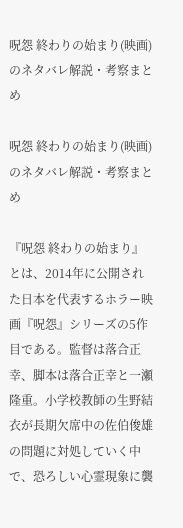呪怨 終わりの始まり(映画)のネタバレ解説・考察まとめ

呪怨 終わりの始まり(映画)のネタバレ解説・考察まとめ

『呪怨 終わりの始まり』とは、2014年に公開された日本を代表するホラー映画『呪怨』シリーズの5作目である。監督は落合正幸、脚本は落合正幸と一瀬隆重。小学校教師の生野結衣が長期欠席中の佐伯俊雄の問題に対処していく中で、恐ろしい心霊現象に襲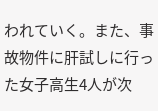われていく。また、事故物件に肝試しに行った女子高生4人が次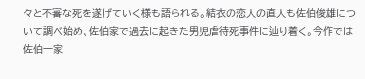々と不審な死を遂げていく様も語られる。結衣の恋人の直人も佐伯俊雄について調べ始め、佐伯家で過去に起きた男児虐待死事件に辿り着く。今作では佐伯一家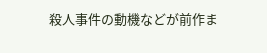殺人事件の動機などが前作ま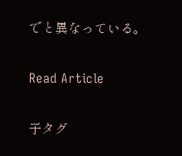でと異なっている。

Read Article

子タグ